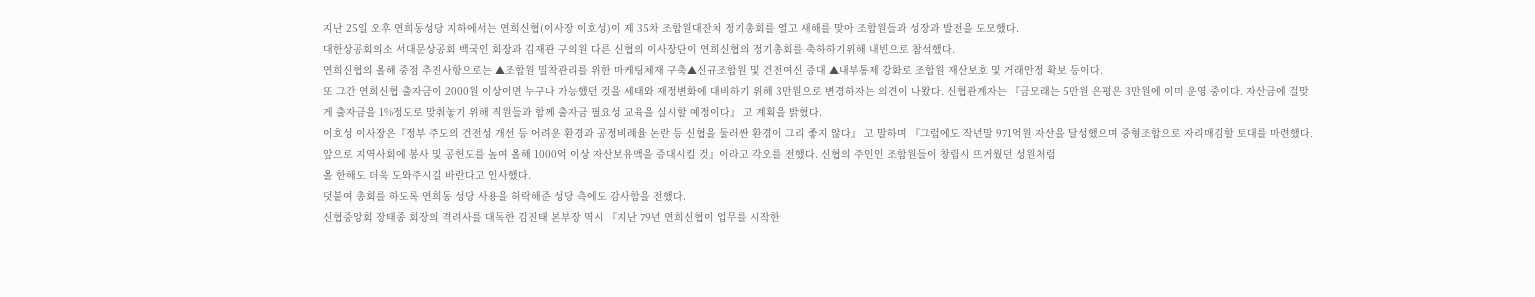지난 25일 오후 연희동성당 지하에서는 연희신협(이사장 이호성)이 제 35차 조합원대잔치 정기총회를 열고 새해를 맞아 조합원들과 성장과 발전을 도모했다.
대한상공회의소 서대문상공회 백국인 회장과 김재관 구의원 다른 신협의 이사장단이 연희신협의 정기총회를 축하하기위해 내빈으로 참석했다.
연희신협의 올해 중점 추진사항으로는 ▲조합원 밀착관리를 위한 마케팅체재 구축▲신규조합원 및 건전여신 증대 ▲내부통제 강화로 조합원 재산보호 및 거래안정 확보 등이다.
또 그간 연희신협 출자금이 2000원 이상이면 누구나 가능했던 것을 세태와 재정변화에 대비하기 위해 3만원으로 변경하자는 의견이 나왔다. 신협관계자는 『금모래는 5만원 은평은 3만원에 이미 운영 중이다. 자산금에 걸맞게 출자금을 1%정도로 맞춰놓기 위해 직원들과 함께 출자금 필요성 교육을 실시할 예정이다』 고 계획을 밝혔다.
이호성 이사장은『정부 주도의 건전성 개선 등 어려운 환경과 공정비례율 논란 등 신협을 둘러싼 환경이 그리 좋지 않다』 고 말하며 『그럼에도 작년말 971억원 자산을 달성했으며 중형조합으로 자리매김할 토대를 마련했다. 앞으로 지역사회에 봉사 및 공헌도를 높여 올해 1000억 이상 자산보유액을 증대시킬 것』이라고 각오를 전했다. 신협의 주인인 조합원들이 창립시 뜨거웠던 성원처럼
올 한해도 더욱 도와주시길 바란다고 인사했다.
덧붙여 총회를 하도록 연희동 성당 사용을 허락해준 성당 측에도 감사함을 전했다.
신협중앙회 장태종 회장의 격려사를 대독한 김진태 본부장 역시 『지난 79년 연희신협이 업무를 시작한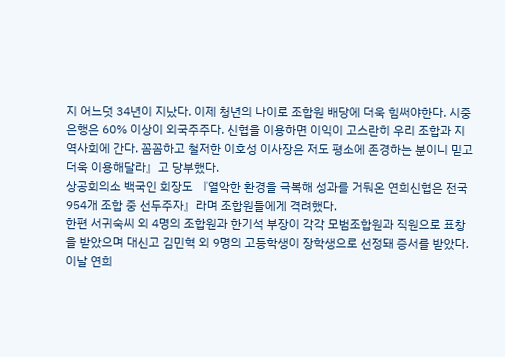지 어느덧 34년이 지났다. 이제 청년의 나이로 조합원 배당에 더욱 힘써야한다. 시중은행은 60% 이상이 외국주주다. 신협을 이용하면 이익이 고스란히 우리 조합과 지역사회에 간다. 꼼꼼하고 철저한 이호성 이사장은 저도 평소에 존경하는 분이니 믿고 더욱 이용해달라』고 당부했다.
상공회의소 백국인 회장도 『열악한 환경을 극복해 성과를 거둬온 연희신협은 전국 954개 조합 중 선두주자』라며 조합원들에게 격려했다.
한편 서귀숙씨 외 4명의 조합원과 한기석 부장이 각각 모범조합원과 직원으로 표창을 받았으며 대신고 김민혁 외 9명의 고등학생이 장학생으로 선정돼 증서를 받았다.
이날 연희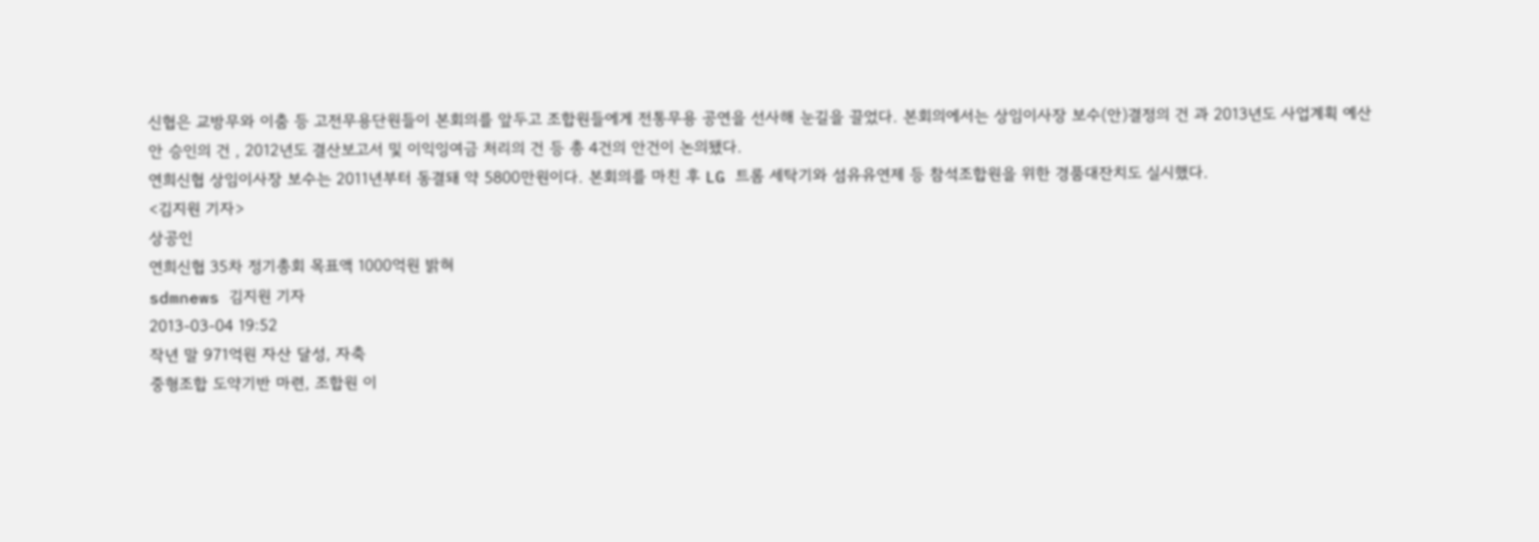신협은 교방무와 이춤 등 고전무용단원들이 본회의를 앞두고 조합원들에게 전통무용 공연을 선사해 눈길을 끌었다. 본회의에서는 상임이사장 보수(안)결정의 건 과 2013년도 사업계획 예산안 승인의 건 , 2012년도 결산보고서 및 이익잉여금 처리의 건 등 총 4건의 안건이 논의됐다.
연희신협 상임이사장 보수는 2011년부터 동결돼 약 5800만원이다. 본회의를 마친 후 LG 트롬 세탁기와 섬유유연제 등 참석조합원을 위한 경품대잔치도 실시했다.
<김지원 기자>
상공인
연희신협 35차 정기총회 목표액 1000억원 밝혀
sdmnews 김지원 기자
2013-03-04 19:52
작년 말 971억원 자산 달성, 자축
중형조합 도약기반 마련, 조합원 이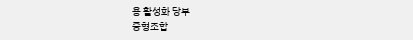용 활성화 당부
중형조합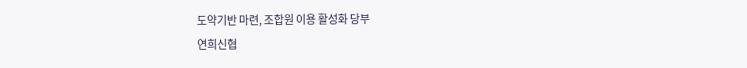도약기반 마련, 조합원 이용 활성화 당부
연희신협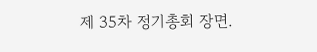제 35차 정기총회 장면.